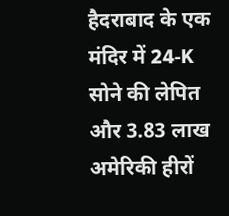हैदराबाद के एक मंदिर में 24‑K सोने की लेपित और 3.83 लाख अमेरिकी हीरों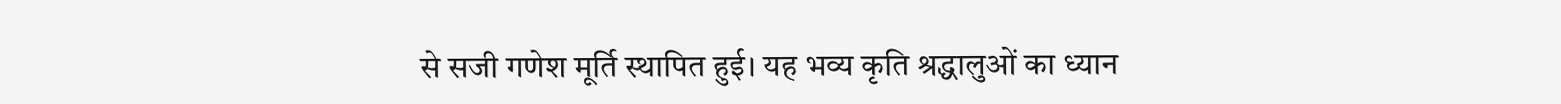से सजी गणेश मूर्ति स्थापित हुई। यह भव्य कृति श्रद्धालुओं का ध्यान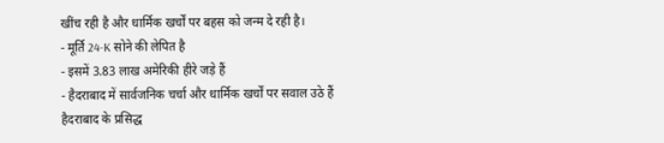खींच रही है और धार्मिक खर्चों पर बहस को जन्म दे रही है।
- मूर्ति 24‑K सोने की लेपित है
- इसमें 3.83 लाख अमेरिकी हीरे जड़े हैं
- हैदराबाद में सार्वजनिक चर्चा और धार्मिक खर्चों पर सवाल उठे हैं
हैदराबाद के प्रसिद्ध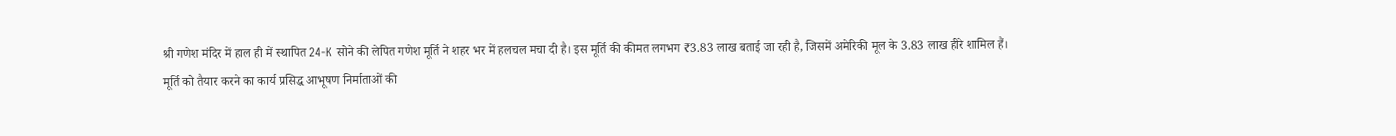श्री गणेश मंदिर में हाल ही में स्थापित 24‑K सोने की लेपित गणेश मूर्ति ने शहर भर में हलचल मचा दी है। इस मूर्ति की कीमत लगभग ₹3.83 लाख बताई जा रही है, जिसमें अमेरिकी मूल के 3.83 लाख हीरे शामिल हैं।
मूर्ति को तैयार करने का कार्य प्रसिद्ध आभूषण निर्माताओं की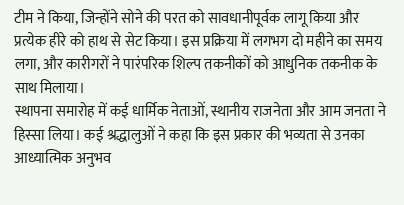टीम ने किया, जिन्होंने सोने की परत को सावधानीपूर्वक लागू किया और प्रत्येक हीरे को हाथ से सेट किया। इस प्रक्रिया में लगभग दो महीने का समय लगा, और कारीगरों ने पारंपरिक शिल्प तकनीकों को आधुनिक तकनीक के साथ मिलाया।
स्थापना समारोह में कई धार्मिक नेताओं, स्थानीय राजनेता और आम जनता ने हिस्सा लिया। कई श्रद्धालुओं ने कहा कि इस प्रकार की भव्यता से उनका आध्यात्मिक अनुभव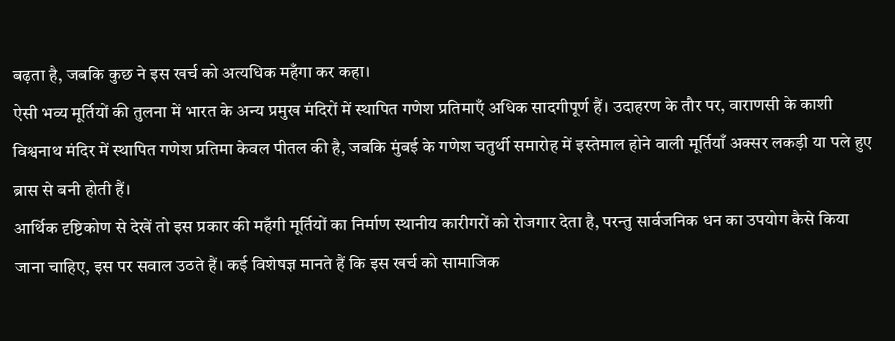बढ़ता है, जबकि कुछ ने इस खर्च को अत्यधिक महँगा कर कहा।
ऐसी भव्य मूर्तियों की तुलना में भारत के अन्य प्रमुख मंदिरों में स्थापित गणेश प्रतिमाएँ अधिक सादगीपूर्ण हैं। उदाहरण के तौर पर, वाराणसी के काशी विश्वनाथ मंदिर में स्थापित गणेश प्रतिमा केवल पीतल की है, जबकि मुंबई के गणेश चतुर्थी समारोह में इस्तेमाल होने वाली मूर्तियाँ अक्सर लकड़ी या पले हुए ब्रास से बनी होती हैं।
आर्थिक दृष्टिकोण से देखें तो इस प्रकार की महँगी मूर्तियों का निर्माण स्थानीय कारीगरों को रोजगार देता है, परन्तु सार्वजनिक धन का उपयोग कैसे किया जाना चाहिए, इस पर सवाल उठते हैं। कई विशेषज्ञ मानते हैं कि इस खर्च को सामाजिक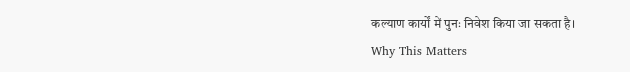कल्याण कार्यों में पुनः निवेश किया जा सकता है।
Why This Matters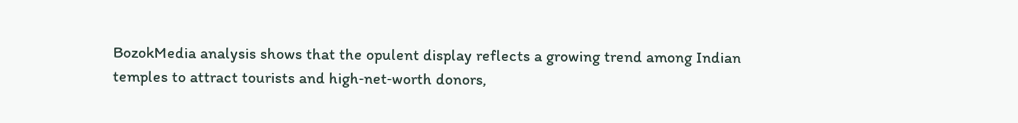BozokMedia analysis shows that the opulent display reflects a growing trend among Indian temples to attract tourists and high‑net‑worth donors,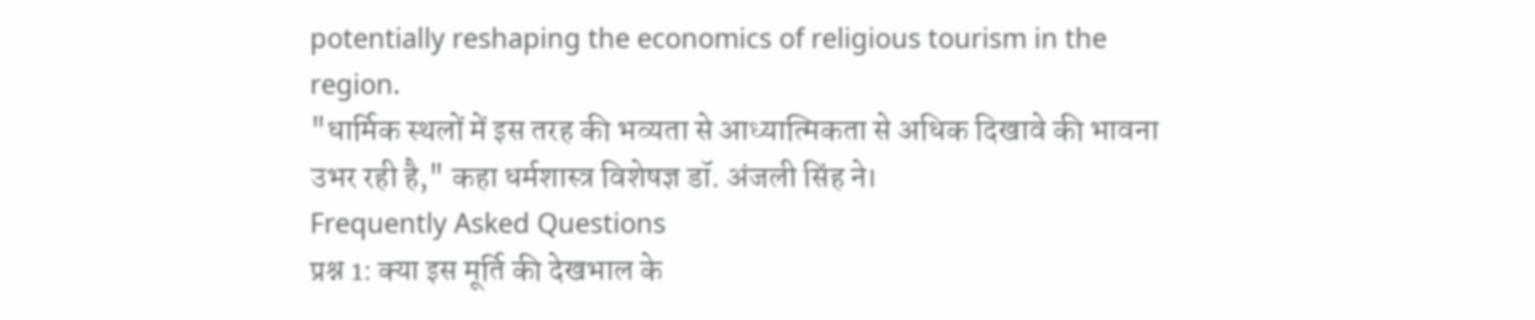potentially reshaping the economics of religious tourism in the region.
"धार्मिक स्थलों में इस तरह की भव्यता से आध्यात्मिकता से अधिक दिखावे की भावना उभर रही है," कहा धर्मशास्त्र विशेषज्ञ डॉ. अंजली सिंह ने।
Frequently Asked Questions
प्रश्न 1: क्या इस मूर्ति की देखभाल के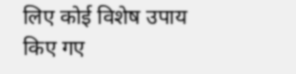लिए कोई विशेष उपाय किए गए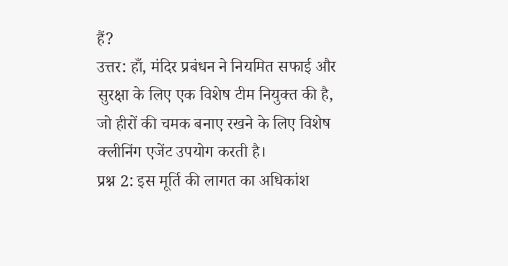हैं?
उत्तर: हाँ, मंदिर प्रबंधन ने नियमित सफाई और सुरक्षा के लिए एक विशेष टीम नियुक्त की है, जो हीरों की चमक बनाए रखने के लिए विशेष क्लीनिंग एजेंट उपयोग करती है।
प्रश्न 2: इस मूर्ति की लागत का अधिकांश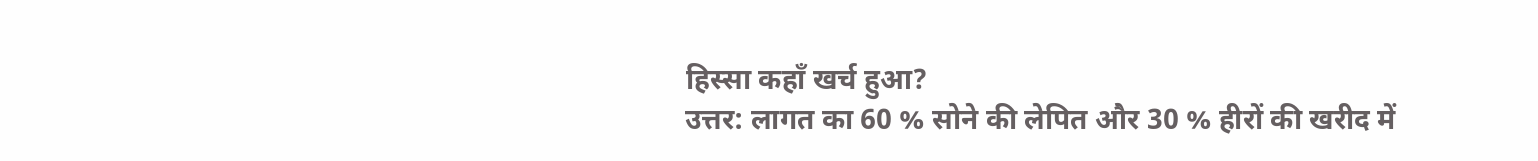हिस्सा कहाँ खर्च हुआ?
उत्तर: लागत का 60 % सोने की लेपित और 30 % हीरों की खरीद में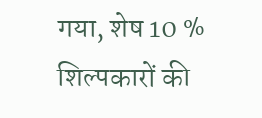गया, शेष 10 % शिल्पकारों की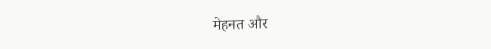मेहनत और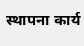स्थापना कार्य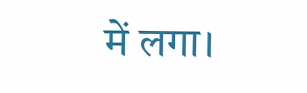में लगा।